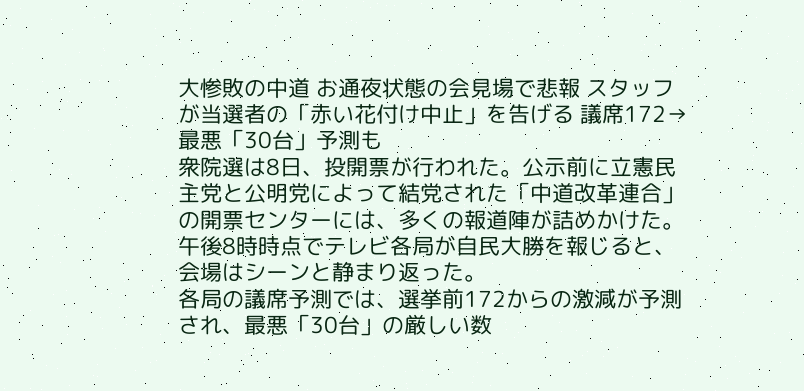大惨敗の中道 お通夜状態の会見場で悲報 スタッフが当選者の「赤い花付け中止」を告げる 議席172→最悪「30台」予測も
衆院選は8日、投開票が行われた。公示前に立憲民主党と公明党によって結党された「中道改革連合」の開票センターには、多くの報道陣が詰めかけた。
午後8時時点でテレビ各局が自民大勝を報じると、会場はシーンと静まり返った。
各局の議席予測では、選挙前172からの激減が予測され、最悪「30台」の厳しい数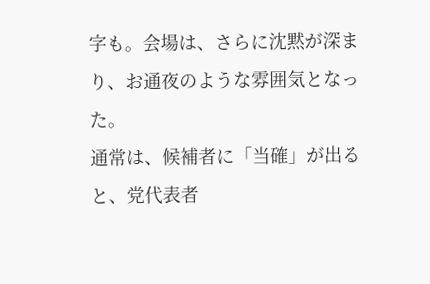字も。会場は、さらに沈黙が深まり、お通夜のような雰囲気となった。
通常は、候補者に「当確」が出ると、党代表者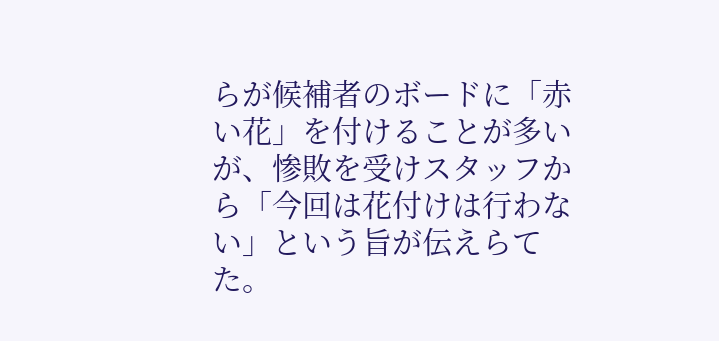らが候補者のボードに「赤い花」を付けることが多いが、惨敗を受けスタッフから「今回は花付けは行わない」という旨が伝えらてた。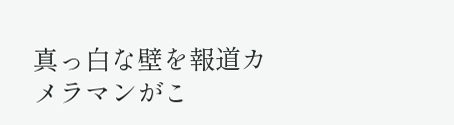真っ白な壁を報道カメラマンがこ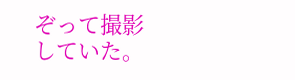ぞって撮影していた。